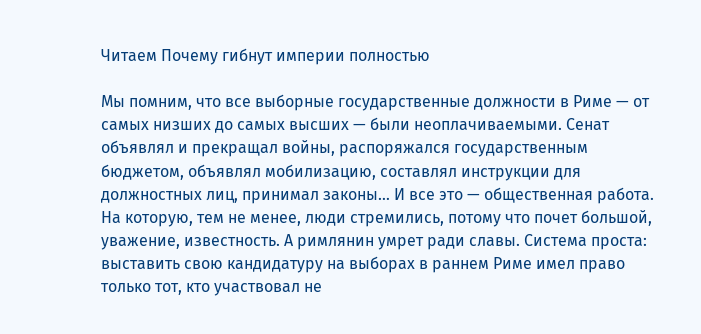Читаем Почему гибнут империи полностью

Мы помним, что все выборные государственные должности в Риме — от самых низших до самых высших — были неоплачиваемыми. Сенат объявлял и прекращал войны, распоряжался государственным бюджетом, объявлял мобилизацию, составлял инструкции для должностных лиц, принимал законы… И все это — общественная работа. На которую, тем не менее, люди стремились, потому что почет большой, уважение, известность. А римлянин умрет ради славы. Система проста: выставить свою кандидатуру на выборах в раннем Риме имел право только тот, кто участвовал не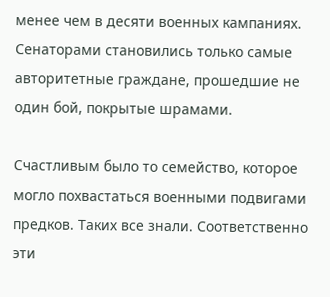менее чем в десяти военных кампаниях. Сенаторами становились только самые авторитетные граждане, прошедшие не один бой, покрытые шрамами.

Счастливым было то семейство, которое могло похвастаться военными подвигами предков. Таких все знали. Соответственно эти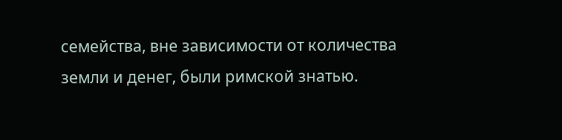семейства, вне зависимости от количества земли и денег, были римской знатью.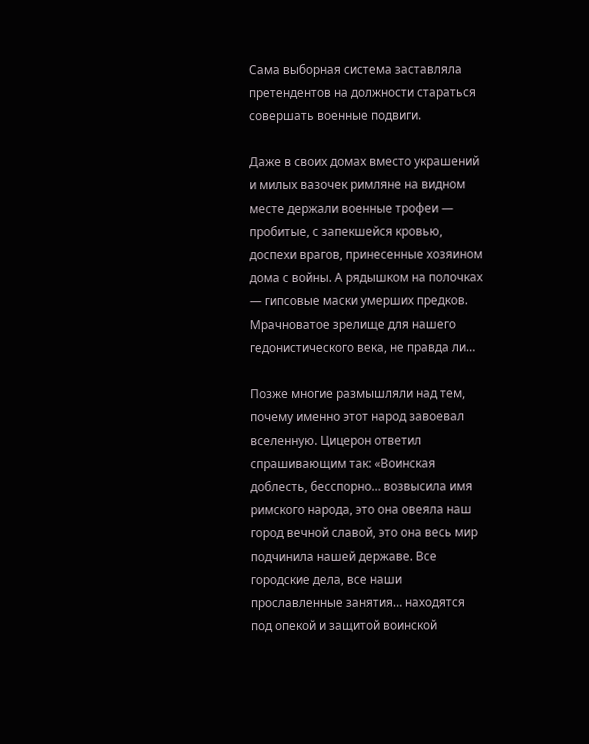Сама выборная система заставляла претендентов на должности стараться совершать военные подвиги.

Даже в своих домах вместо украшений и милых вазочек римляне на видном месте держали военные трофеи — пробитые, с запекшейся кровью, доспехи врагов, принесенные хозяином дома с войны. А рядышком на полочках — гипсовые маски умерших предков. Мрачноватое зрелище для нашего гедонистического века, не правда ли…

Позже многие размышляли над тем, почему именно этот народ завоевал вселенную. Цицерон ответил спрашивающим так: «Воинская доблесть, бесспорно… возвысила имя римского народа, это она овеяла наш город вечной славой, это она весь мир подчинила нашей державе. Все городские дела, все наши прославленные занятия… находятся под опекой и защитой воинской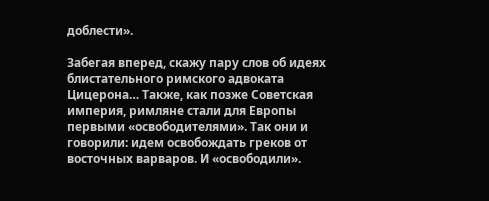доблести».

Забегая вперед, скажу пару слов об идеях блистательного римского адвоката Цицерона… Также, как позже Советская империя, римляне стали для Европы первыми «освободителями». Так они и говорили: идем освобождать греков от восточных варваров. И «освободили».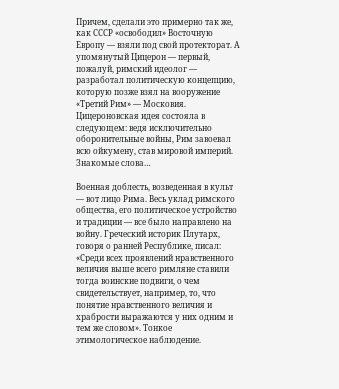Причем, сделали это примерно так же, как СССР «освободил» Восточную Европу — взяли под свой протекторат. А упомянутый Цицерон — первый, пожалуй, римский идеолог — разработал политическую концепцию, которую позже взял на вооружение «Третий Рим» — Московия. Цицероновская идея состояла в следующем: ведя исключительно оборонительные войны, Рим завоевал всю ойкумену, став мировой империй. Знакомые слова…

Военная доблесть, возведенная в культ — вот лицо Рима. Весь уклад римского общества, его политическое устройство и традиции — все было направлено на войну. Греческий историк Плутарх, говоря о ранней Республике, писал: «Среди всех проявлений нравственного величия выше всего римляне ставили тогда воинские подвиги, о чем свидетельствует, например, то, что понятие нравственного величия и храбрости выражаются у них одним и тем же словом». Тонкое этимологическое наблюдение.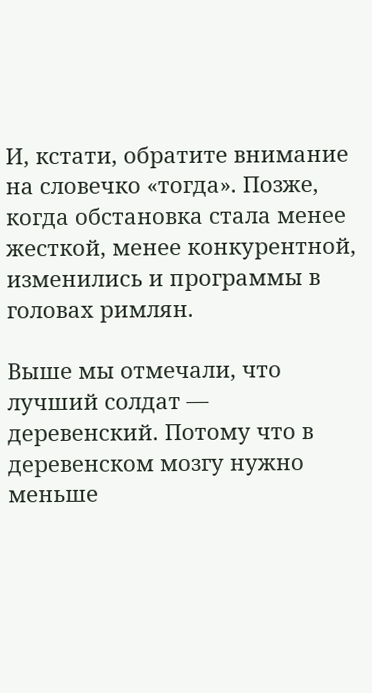И, кстати, обратите внимание на словечко «тогда». Позже, когда обстановка стала менее жесткой, менее конкурентной, изменились и программы в головах римлян.

Выше мы отмечали, что лучший солдат — деревенский. Потому что в деревенском мозгу нужно меньше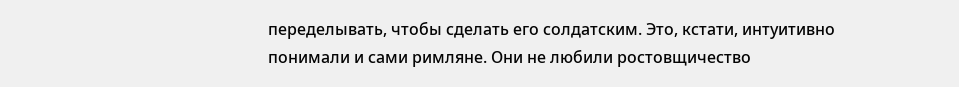переделывать, чтобы сделать его солдатским. Это, кстати, интуитивно понимали и сами римляне. Они не любили ростовщичество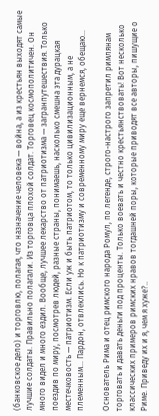(банковское дело) и торговлю, полагая, что назначение человека — война, а из крестьян выходят самые лучшие солдаты. Правильно полагали. Из торговца плохой солдат. Торговец космополитичен. Он много видел и много ездил. Вообще, лучшее лекарство от патриотизма — загранпутешествия. Только поездив по миру, посмотрев людей, разные страны, понимаешь, насколько смешна эта дурацкая местечковость — патриотизм. Если уж и быть патриотом, то только цивилизационным, а не племенным… Пардон, отвлеклись. Но к патриотизму и современному миру еще вернемся, обещаю…

Основатель Рима и отец римского народа Ромул, по легенде, строго-настрого запретил римлянам торговать и давать деньги под проценты. Только воевать и честно крестьянствовать! Вот несколько классических примеров римских нравов тогдашней поры, которые приводят все авторы, пишущие о Риме. Приведу их и я, чем я хуже?..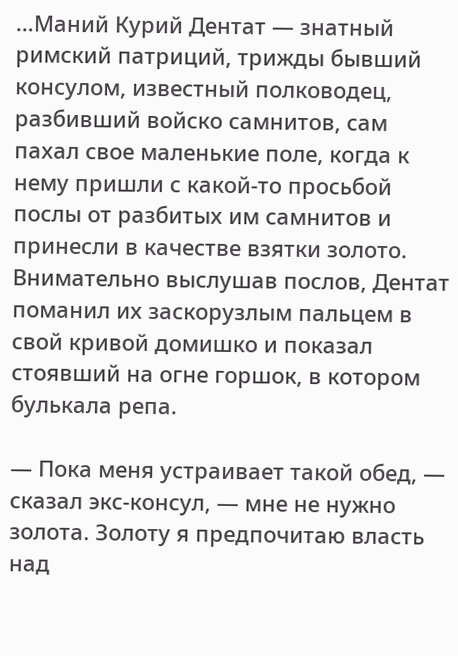…Маний Курий Дентат — знатный римский патриций, трижды бывший консулом, известный полководец, разбивший войско самнитов, сам пахал свое маленькие поле, когда к нему пришли с какой-то просьбой послы от разбитых им самнитов и принесли в качестве взятки золото. Внимательно выслушав послов, Дентат поманил их заскорузлым пальцем в свой кривой домишко и показал стоявший на огне горшок, в котором булькала репа.

— Пока меня устраивает такой обед, — сказал экс-консул, — мне не нужно золота. Золоту я предпочитаю власть над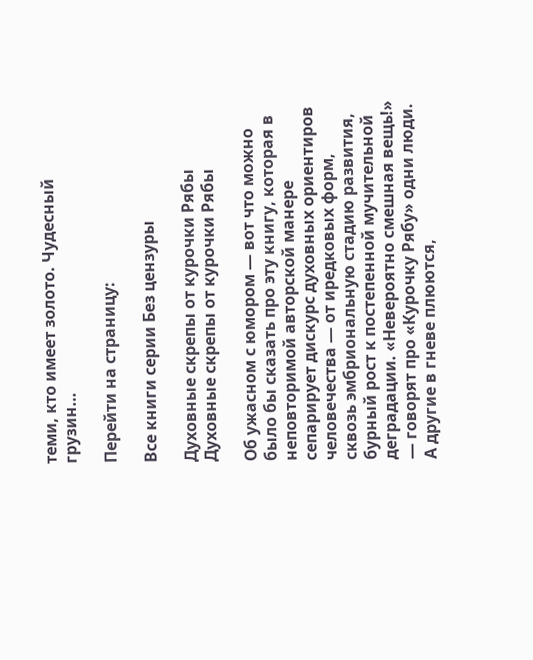теми, кто имеет золото. Чудесный грузин…

Перейти на страницу:

Все книги серии Без цензуры

Духовные скрепы от курочки Рябы
Духовные скрепы от курочки Рябы

Об ужасном с юмором — вот что можно было бы сказать про эту книгу, которая в неповторимой авторской манере сепарирует дискурс духовных ориентиров человечества — от иредковых форм, сквозь эмбриональную стадию развития, бурный рост к постепенной мучительной деградации. «Невероятно смешная вещь!» — говорят про «Курочку Рябу» одни люди. А другие в гневе плюются,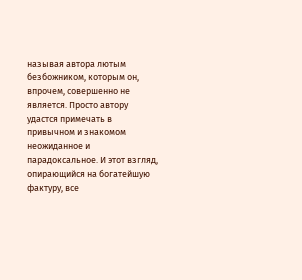называя автора лютым безбожником, которым он, впрочем, совершенно не является. Просто автору удастся примечать в привычном и знакомом неожиданное и парадоксальное. И этот взгляд, опирающийся на богатейшую фактуру, все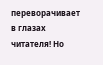переворачивает в глазах читателя! Но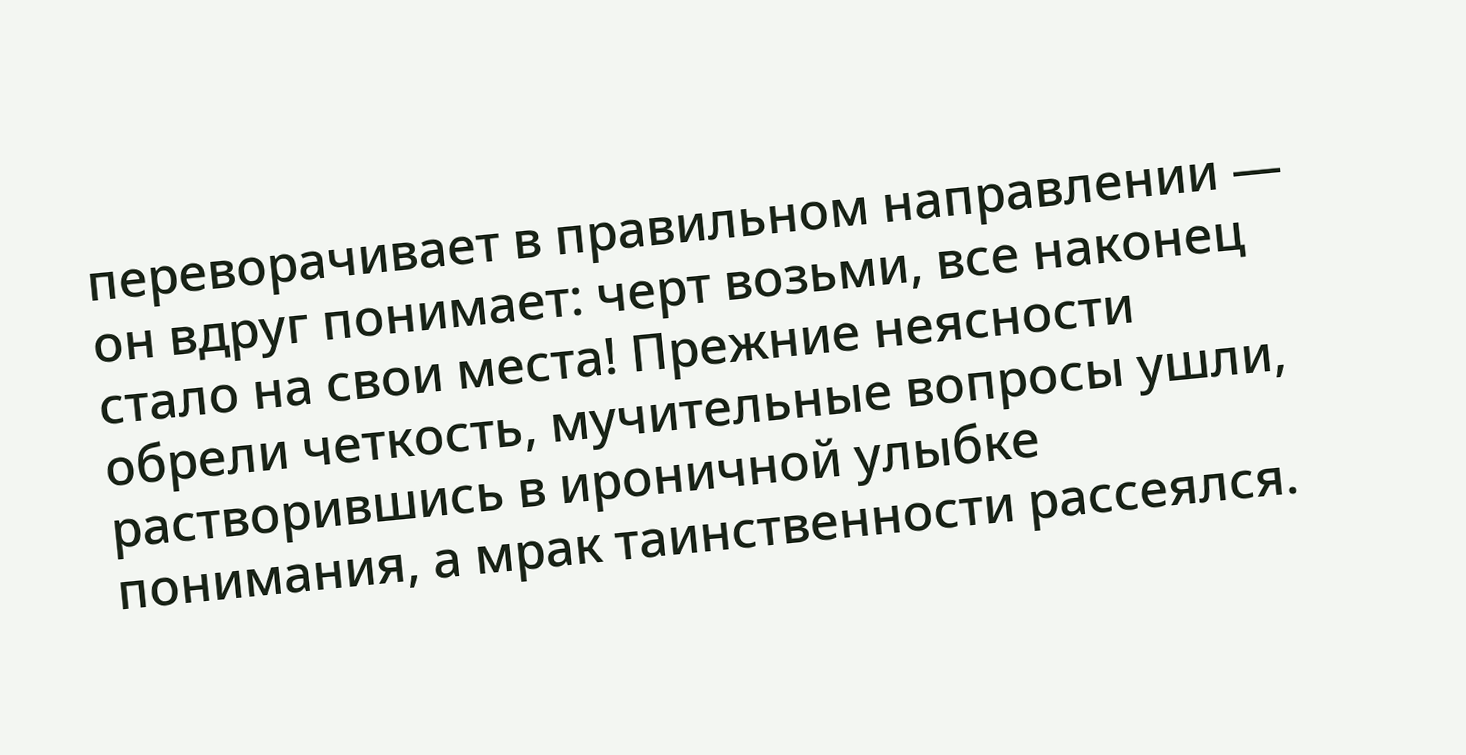переворачивает в правильном направлении — он вдруг понимает: черт возьми, все наконец стало на свои места! Прежние неясности обрели четкость, мучительные вопросы ушли, растворившись в ироничной улыбке понимания, а мрак таинственности рассеялся.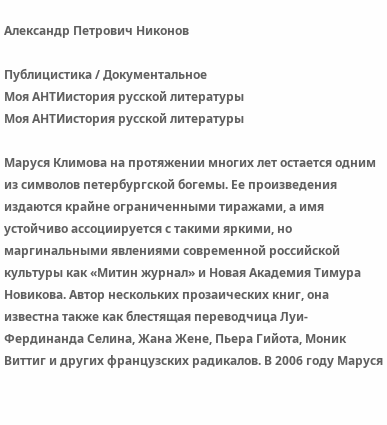Александр Петрович Никонов

Публицистика / Документальное
Моя АНТИистория русской литературы
Моя АНТИистория русской литературы

Маруся Климова на протяжении многих лет остается одним из символов петербургской богемы. Ее произведения издаются крайне ограниченными тиражами, а имя устойчиво ассоциируется с такими яркими, но маргинальными явлениями современной российской культуры как «Митин журнал» и Новая Академия Тимура Новикова. Автор нескольких прозаических книг, она известна также как блестящая переводчица Луи-Фердинанда Селина, Жана Жене, Пьера Гийота, Моник Виттиг и других французских радикалов. В 2006 году Маруся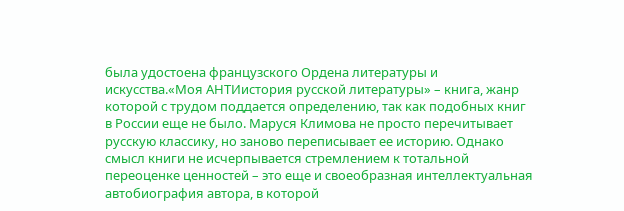была удостоена французского Ордена литературы и искусства.«Моя АНТИистория русской литературы» – книга, жанр которой с трудом поддается определению, так как подобных книг в России еще не было. Маруся Климова не просто перечитывает русскую классику, но заново переписывает ее историю. Однако смысл книги не исчерпывается стремлением к тотальной переоценке ценностей – это еще и своеобразная интеллектуальная автобиография автора, в которой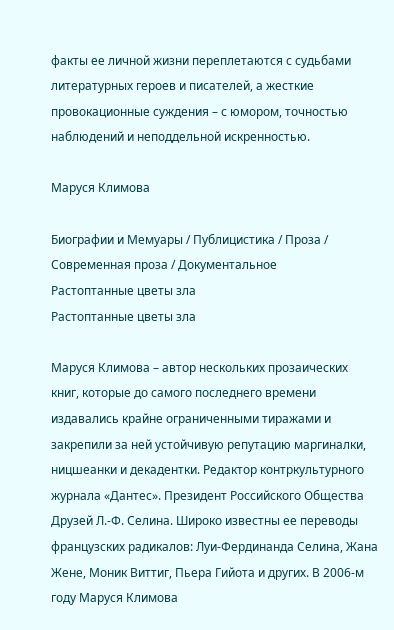факты ее личной жизни переплетаются с судьбами литературных героев и писателей, а жесткие провокационные суждения – с юмором, точностью наблюдений и неподдельной искренностью.

Маруся Климова

Биографии и Мемуары / Публицистика / Проза / Современная проза / Документальное
Растоптанные цветы зла
Растоптанные цветы зла

Маруся Климова – автор нескольких прозаических книг, которые до самого последнего времени издавались крайне ограниченными тиражами и закрепили за ней устойчивую репутацию маргиналки, ницшеанки и декадентки. Редактор контркультурного журнала «Дантес». Президент Российского Общества Друзей Л.-Ф. Селина. Широко известны ее переводы французских радикалов: Луи-Фердинанда Селина, Жана Жене, Моник Виттиг, Пьера Гийота и других. В 2006-м году Маруся Климова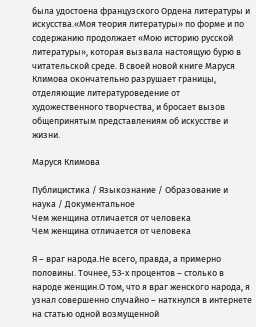была удостоена французского Ордена литературы и искусства.«Моя теория литературы» по форме и по содержанию продолжает «Мою историю русской литературы», которая вызвала настоящую бурю в читательской среде. В своей новой книге Маруся Климова окончательно разрушает границы, отделяющие литературоведение от художественного творчества, и бросает вызов общепринятым представлениям об искусстве и жизни.

Маруся Климова

Публицистика / Языкознание / Образование и наука / Документальное
Чем женщина отличается от человека
Чем женщина отличается от человека

Я – враг народа.Не всего, правда, а примерно половины. Точнее, 53-х процентов – столько в народе женщин.О том, что я враг женского народа, я узнал совершенно случайно – наткнулся в интернете на статью одной возмущенной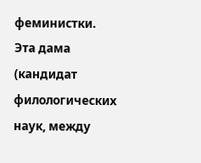феминистки. Эта дама (кандидат филологических наук, между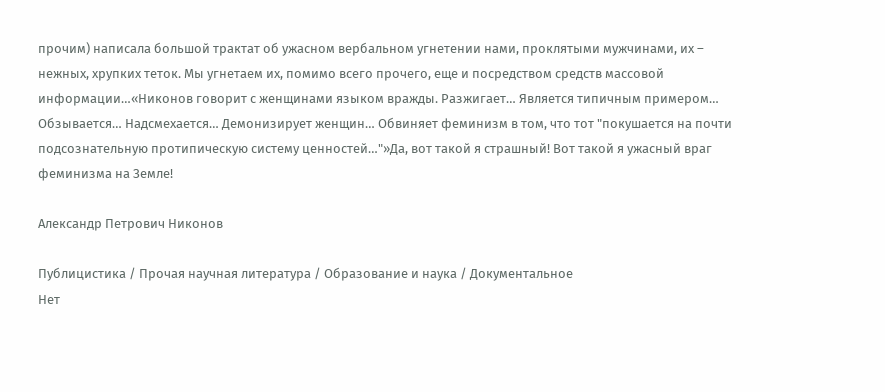прочим) написала большой трактат об ужасном вербальном угнетении нами, проклятыми мужчинами, их – нежных, хрупких теток. Мы угнетаем их, помимо всего прочего, еще и посредством средств массовой информации…«Никонов говорит с женщинами языком вражды. Разжигает… Является типичным примером… Обзывается… Надсмехается… Демонизирует женщин… Обвиняет феминизм в том, что тот "покушается на почти подсознательную протипическую систему ценностей…"»Да, вот такой я страшный! Вот такой я ужасный враг феминизма на Земле!

Александр Петрович Никонов

Публицистика / Прочая научная литература / Образование и наука / Документальное
Нет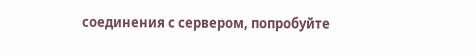соединения с сервером, попробуйте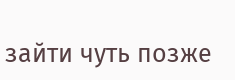зайти чуть позже